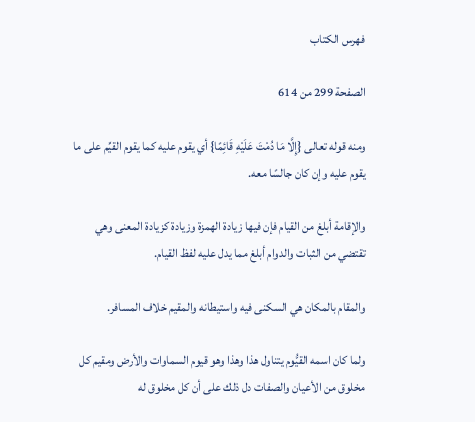فهرس الكتاب

الصفحة 299 من 614

ومنه قوله تعالى {إِلَّا مَا دُمْتَ عَلَيْهِ قَائِمًا} أي يقوم عليه كما يقوم القيِّم على ما يقوم عليه وإن كان جالسًا معه.

والإقامة أبلغ من القيام فإن فيها زيادة الهمزة وزيادة كزيادة المعنى وهي تقتضي من الثبات والدوام أبلغ مما يدل عليه لفظ القيام.

والمقام بالمكان هي السكنى فيه واستيطانه والمقيم خلاف المسافر.

ولما كان اسمه القيُّوم يتناول هذا وهذا وهو قيوم السماوات والأرض ومقيم كل مخلوق من الأعيان والصفات دل ذلك على أن كل مخلوق له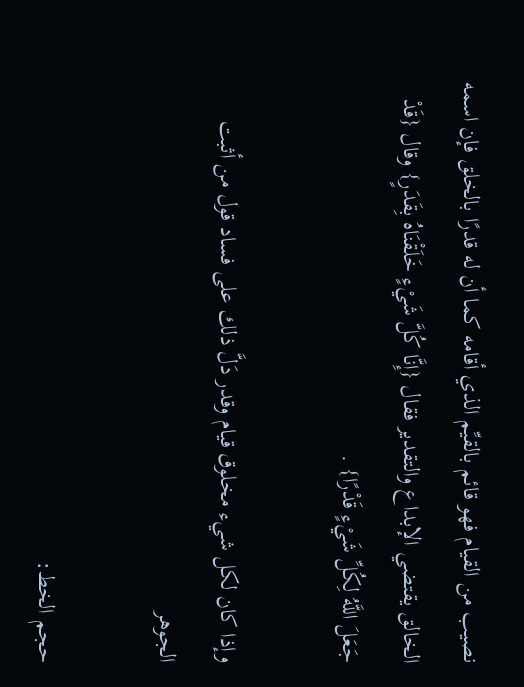نصيب من القيام فهو قائم بالقيِّم الذي أقامه كما أن له قدرًا بالخلق فإن اسمه الخالق يقتضي الإبداع والتقدير فقال {إِنَّا كُلَّ شَيْءٍ خَلَقْنَاهُ بِقَدَرٍ} وقال {قَدْ جَعَلَ اللَّهُ لِكُلِّ شَيْءٍ قَدْرًا} .

وإذا كان لكل شيء مخلوق قيام وقدر دَلَّ ذلك على فساد قول من أثبت الجوهر

حجم الخط: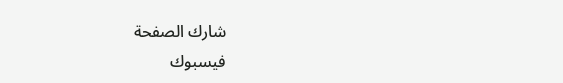شارك الصفحة
فيسبوك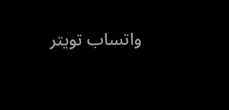واتساب تويتر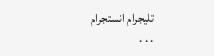تليجرام انستجرام
. . .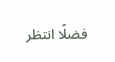فضلًا انتظر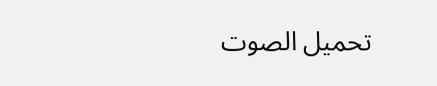تحميل الصوت